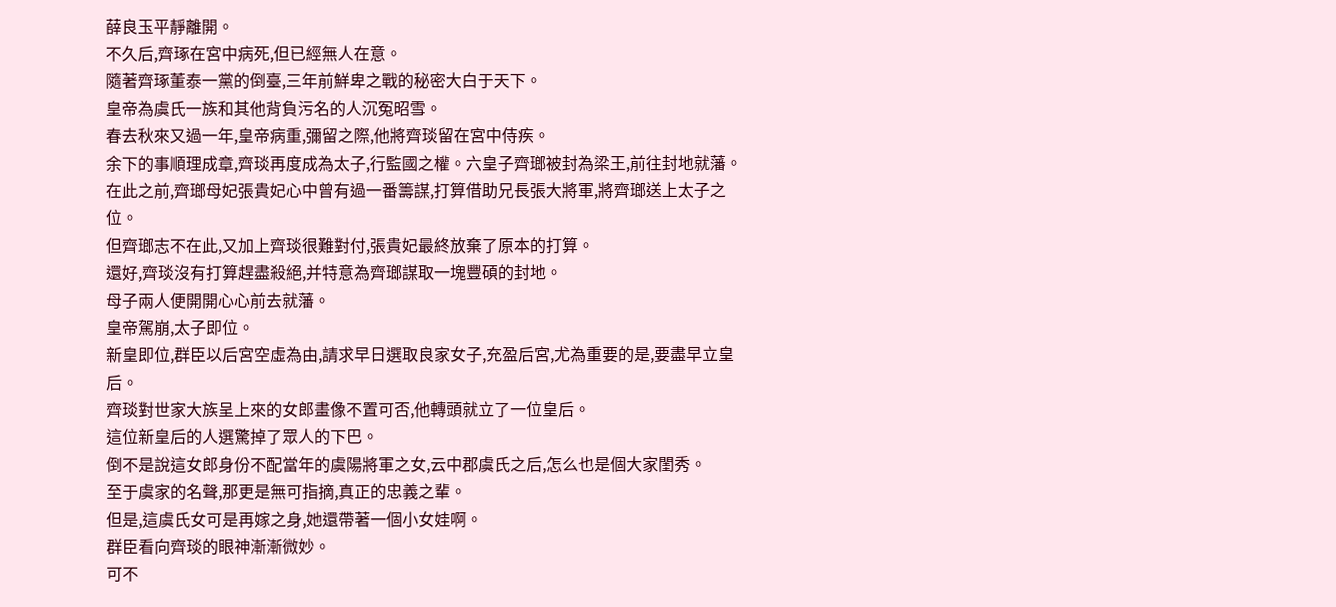薛良玉平靜離開。
不久后,齊琢在宮中病死,但已經無人在意。
隨著齊琢董泰一黨的倒臺,三年前鮮卑之戰的秘密大白于天下。
皇帝為虞氏一族和其他背負污名的人沉冤昭雪。
春去秋來又過一年,皇帝病重,彌留之際,他將齊琰留在宮中侍疾。
余下的事順理成章,齊琰再度成為太子,行監國之權。六皇子齊瑯被封為梁王,前往封地就藩。
在此之前,齊瑯母妃張貴妃心中曾有過一番籌謀,打算借助兄長張大將軍,將齊瑯送上太子之位。
但齊瑯志不在此,又加上齊琰很難對付,張貴妃最終放棄了原本的打算。
還好,齊琰沒有打算趕盡殺絕,并特意為齊瑯謀取一塊豐碩的封地。
母子兩人便開開心心前去就藩。
皇帝駕崩,太子即位。
新皇即位,群臣以后宮空虛為由,請求早日選取良家女子,充盈后宮,尤為重要的是,要盡早立皇后。
齊琰對世家大族呈上來的女郎畫像不置可否,他轉頭就立了一位皇后。
這位新皇后的人選驚掉了眾人的下巴。
倒不是說這女郎身份不配當年的虞陽將軍之女,云中郡虞氏之后,怎么也是個大家閨秀。
至于虞家的名聲,那更是無可指摘,真正的忠義之輩。
但是,這虞氏女可是再嫁之身,她還帶著一個小女娃啊。
群臣看向齊琰的眼神漸漸微妙。
可不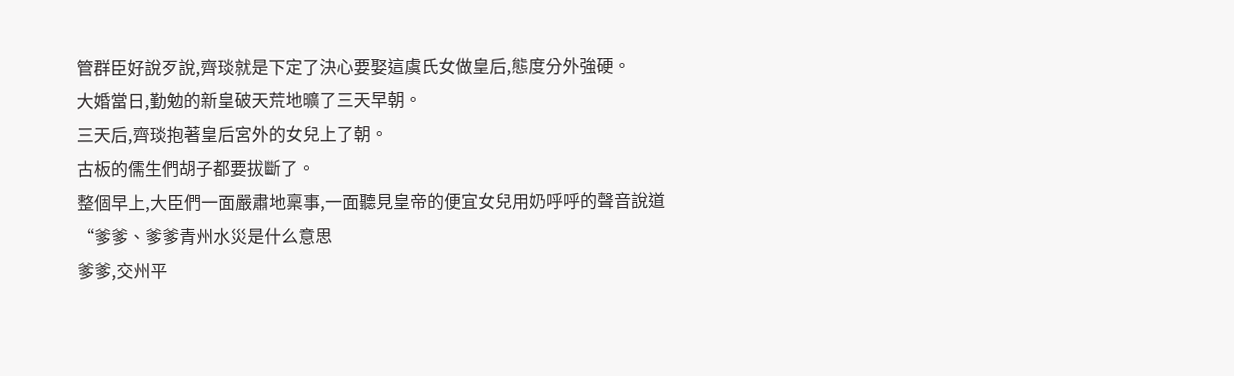管群臣好說歹說,齊琰就是下定了決心要娶這虞氏女做皇后,態度分外強硬。
大婚當日,勤勉的新皇破天荒地曠了三天早朝。
三天后,齊琰抱著皇后宮外的女兒上了朝。
古板的儒生們胡子都要拔斷了。
整個早上,大臣們一面嚴肅地稟事,一面聽見皇帝的便宜女兒用奶呼呼的聲音說道“爹爹、爹爹青州水災是什么意思
爹爹,交州平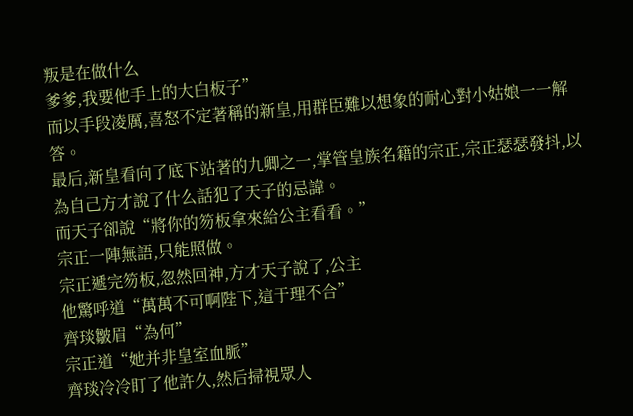叛是在做什么
爹爹,我要他手上的大白板子”
而以手段凌厲,喜怒不定著稱的新皇,用群臣難以想象的耐心對小姑娘一一解答。
最后,新皇看向了底下站著的九卿之一,掌管皇族名籍的宗正,宗正瑟瑟發抖,以為自己方才說了什么話犯了天子的忌諱。
而天子卻說“將你的笏板拿來給公主看看。”
宗正一陣無語,只能照做。
宗正遞完笏板,忽然回神,方才天子說了,公主
他驚呼道“萬萬不可啊陛下,這于理不合”
齊琰皺眉“為何”
宗正道“她并非皇室血脈”
齊琰冷冷盯了他許久,然后掃視眾人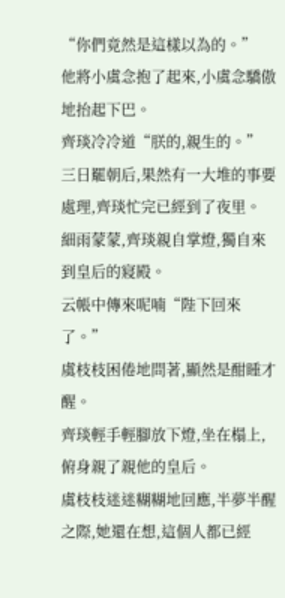“你們竟然是這樣以為的。”
他將小虞念抱了起來,小虞念驕傲地抬起下巴。
齊琰冷冷道“朕的,親生的。”
三日罷朝后,果然有一大堆的事要處理,齊琰忙完已經到了夜里。
細雨蒙蒙,齊琰親自掌燈,獨自來到皇后的寢殿。
云帳中傳來呢喃“陛下回來了。”
虞枝枝困倦地問著,顯然是酣睡才醒。
齊琰輕手輕腳放下燈,坐在榻上,俯身親了親他的皇后。
虞枝枝迷迷糊糊地回應,半夢半醒之際,她還在想,這個人都已經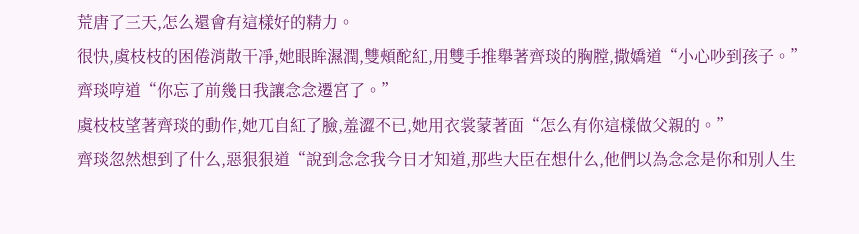荒唐了三天,怎么還會有這樣好的精力。
很快,虞枝枝的困倦消散干凈,她眼眸濕潤,雙頰酡紅,用雙手推舉著齊琰的胸膛,撒嬌道“小心吵到孩子。”
齊琰哼道“你忘了前幾日我讓念念遷宮了。”
虞枝枝望著齊琰的動作,她兀自紅了臉,羞澀不已,她用衣裳蒙著面“怎么有你這樣做父親的。”
齊琰忽然想到了什么,惡狠狠道“說到念念我今日才知道,那些大臣在想什么,他們以為念念是你和別人生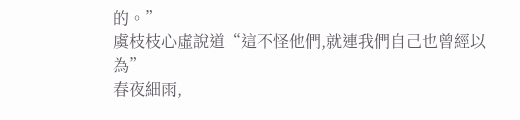的。”
虞枝枝心虛說道“這不怪他們,就連我們自己也曾經以為”
春夜細雨,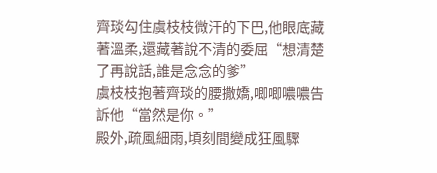齊琰勾住虞枝枝微汗的下巴,他眼底藏著溫柔,還藏著說不清的委屈“想清楚了再說話,誰是念念的爹”
虞枝枝抱著齊琰的腰撒嬌,唧唧噥噥告訴他“當然是你。”
殿外,疏風細雨,頃刻間變成狂風驟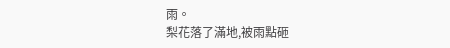雨。
梨花落了滿地,被雨點砸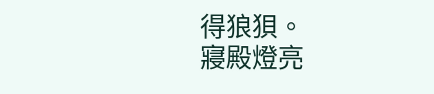得狼狽。
寢殿燈亮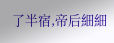了半宿,帝后細細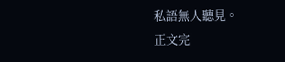私語無人聽見。
正文完